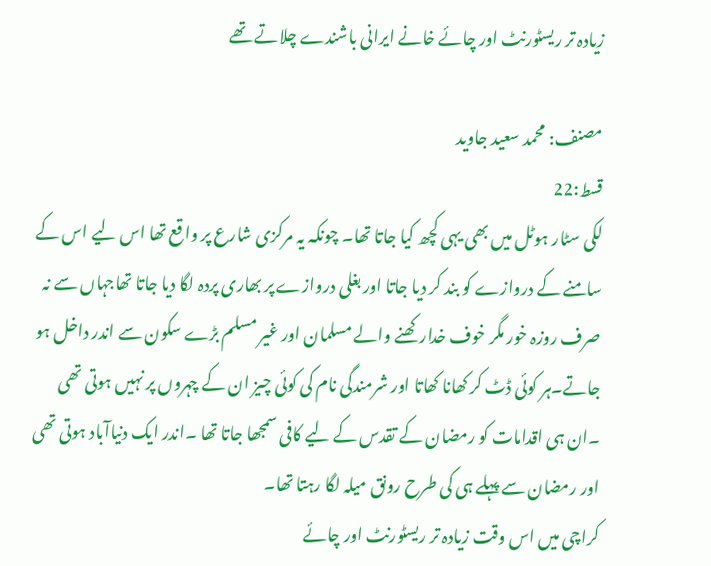زیادہ تر ریسٹورنٹ اور چائے خانے ایرانی باشندے چلاتے تھے

مصنف: محمد سعید جاوید
قسط:22
لکی سٹار ہوٹل میں بھی یہی کچھ کیا جاتا تھا۔ چونکہ یہ مرکزی شارع پر واقع تھا اس لیے اس کے سامنے کے دروازے کو بند کر دیا جاتا اور بغلی دروازے پر بھاری پردہ لگا دیا جاتا تھاجہاں سے نہ صرف روزہ خور مگر خوف خدارکھنے والے مسلمان اور غیر مسلم بڑے سکون سے اندر داخل ہو جاتے۔ہر کوئی ڈٹ کر کھانا کھاتا اور شرمندگی نام کی کوئی چیز ان کے چہروں پر نہیں ہوتی تھی ۔ان ہی اقدامات کو رمضان کے تقدس کے لیے کافی سمجھا جاتا تھا ۔اندر ایک دنیاآباد ہوتی تھی اور رمضان سے پہلے ہی کی طرح رونق میلہ لگا رہتا تھا۔
کراچی میں اس وقت زیادہ تر ریسٹورنٹ اور چائے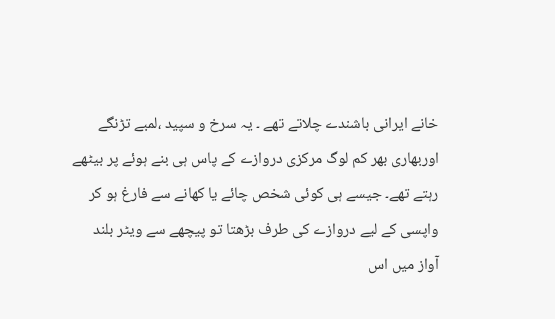خانے ایرانی باشندے چلاتے تھے ۔ یہ سرخ و سپید ،لمبے تڑنگے اوربھاری بھر کم لوگ مرکزی دروازے کے پاس ہی بنے ہوئے پر بیٹھے رہتے تھے۔ جیسے ہی کوئی شخص چائے یا کھانے سے فارغ ہو کر واپسی کے لیے دروازے کی طرف بڑھتا تو پیچھے سے ویٹر بلند آواز میں اس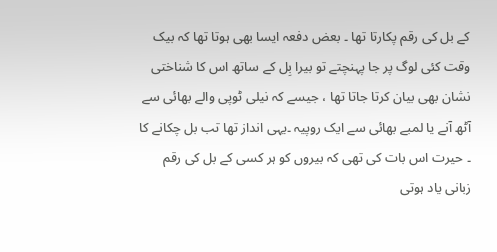کے بل کی رقم پکارتا تھا ۔ بعض دفعہ ایسا بھی ہوتا تھا کہ بیک وقت کئی لوگ پر جا پہنچتے تو بیرا بِل کے ساتھ اس کا شناختی نشان بھی بیان کرتا جاتا تھا ، جیسے کہ نیلی ٹوپی والے بھائی سے آٹھ آنے یا لمبے بھائی سے ایک روپیہ ۔یہی انداز تھا تب بل چکانے کا ۔ حیرت اس بات کی تھی کہ بیروں کو ہر کسی کے بل کی رقم زبانی یاد ہوتی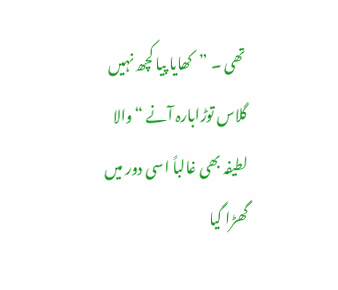تھی ۔ ”کھایا پیا کچھ نہیں گلاس توڑابارہ آنے “والا لطیفہ بھی غالباً اسی دور میں گھڑا گیا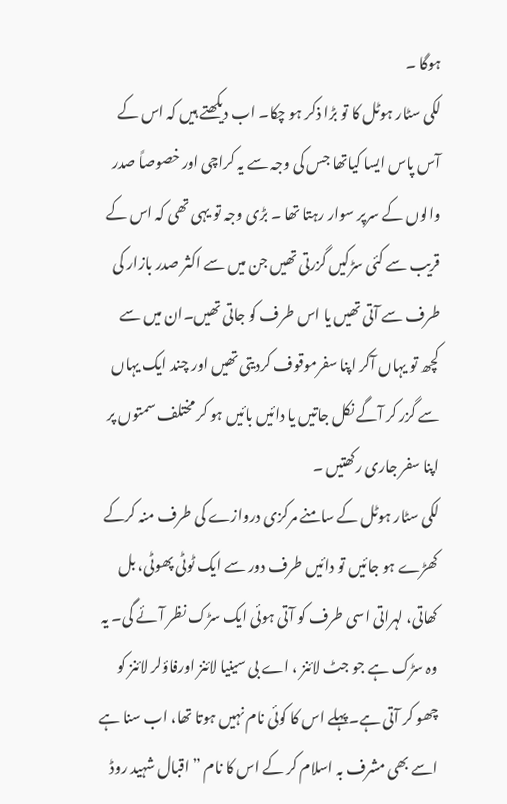ہوگا ۔
لکی سٹار ہوٹل کا تو بڑا ذکر ہو چکا۔ اب دیکھتے ہیں کہ اس کے آس پاس ایسا کیاتھا جس کی وجہ سے یہ کراچی اور خصوصاً صدر والوں کے سرپر سوار رہتا تھا ۔ بڑی وجہ تو یہی تھی کہ اس کے قریب سے کئی سڑکیں گزرتی تھیں جن میں سے اکثر صدر بازار کی طرف سے آتی تھیں یا اس طرف کو جاتی تھیں۔ان میں سے کچھ تو یہاں آکر اپنا سفرموقوف کردیتی تھیں اور چند ایک یہاں سے گزر کر آگے نکل جاتیں یا دائیں بائیں ہو کر مختلف سمتوں پر اپنا سفر جاری رکھتیں ۔
لکی سٹار ہوٹل کے سامنے مرکزی دروازے کی طرف منہ کرکے کھڑے ہو جائیں تو دائیں طرف دور سے ایک ٹوٹی پھوٹی، بل کھاتی، لہراتی اسی طرف کو آتی ہوئی ایک سڑک نظر آئے گی۔ یہ وہ سڑک ہے جو جٹ لائنز ، اے بی سینیا لائنز اورفاؤلر لائنز کو چھو کر آتی ہے۔پہلے اس کا کوئی نام نہیں ہوتا تھا، اب سنا ہے اسے بھی مشرف بہ اسلام کر کے اس کا نام ” اقبال شہید روڈ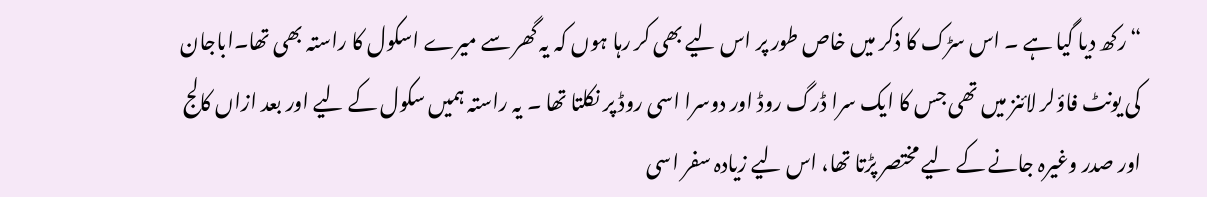“رکھ دیا گیا ہے ۔ اس سڑک کا ذکر میں خاص طور پر اس لیے بھی کر رہا ہوں کہ یہ گھر سے میرے اسکول کا راستہ بھی تھا۔اباجان کی یونٹ فاؤلر لائنز میں تھی جس کا ایک سرا ڈرگ روڈ اور دوسرا اسی روڈ پر نکلتا تھا ۔ یہ راستہ ہمیں سکول کے لیے اور بعد ازاں کالج اور صدر وغیرہ جانے کے لیے مختصر پڑتا تھا، اس لیے زیادہ سفر اسی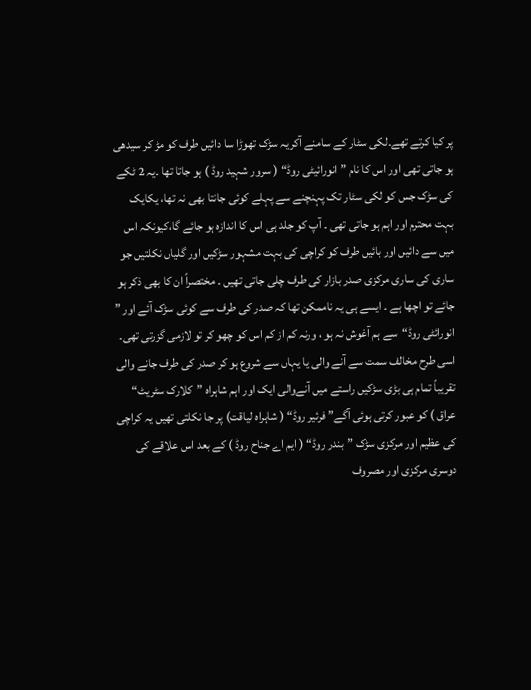پر کیا کرتے تھے۔لکی سٹار کے سامنے آکریہ سڑک تھوڑا سا دائیں طرف کو مڑ کر سیدھی ہو جاتی تھی اور اس کا نام ”انورائیٹی روڈ“ ( سرور شہید روڈ ) ہو جاتا تھا ۔یہ 2 ٹکے کی سڑک جس کو لکی سٹار تک پہنچنے سے پہلے کوئی جانتا بھی نہ تھا، یکایک بہت محترم اور اہم ہو جاتی تھی ۔ آپ کو جلد ہی اس کا اندازہ ہو جائے گا،کیونکہ اس میں سے دائیں اور بائیں طرف کو کراچی کی بہت مشہور سڑکیں اور گلیاں نکلتیں جو ساری کی ساری مرکزی صدر بازار کی طرف چلی جاتی تھیں ۔ مختصراً ان کا بھی ذکر ہو جائے تو اچھا ہے ۔ ایسے ہی یہ ناممکن تھا کہ صدر کی طرف سے کوئی سڑک آئے اور ” انورائٹی روڈ“سے ہم آغوش نہ ہو ، ورنہ کم از کم اس کو چھو کر تو لازمی گزرتی تھی۔ اسی طرح مخالف سمت سے آنے والی یا یہاں سے شروع ہو کر صدر کی طرف جانے والی تقریباً تمام ہی بڑی سڑکیں راستے میں آنےوالی ایک اور اہم شاہراہ ”کلارک سٹریٹ“ عراق ) کو عبور کرتی ہوئی آگے” فرئیر روڈ“ ( شاہراہ لیاقت) پر جا نکلتی تھیں یہ کراچی کی عظیم اور مرکزی سڑک ”بندر روڈ“ ( ایم اے جناح روڈ ) کے بعد اس علاقے کی دوسری مرکزی اور مصروف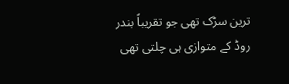ترین سڑک تھی جو تقریباً بندر روڈ کے متوازی ہی چلتی تھی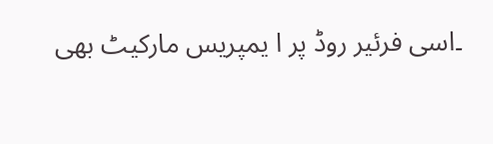۔اسی فرئیر روڈ پر ا یمپریس مارکیٹ بھی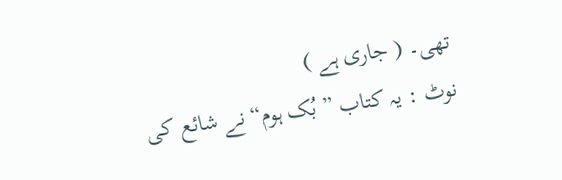تھی۔ ( جاری ہے )
نوٹ : یہ کتاب ” بُک ہوم“ نے شائع کی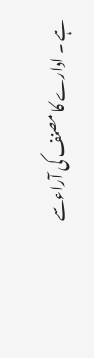ہے ۔ ادارے کا مصنف کی آراءسے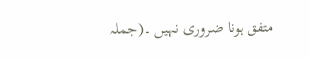متفق ہونا ضروری نہیں ۔(جملہ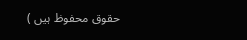حقوق محفوظ ہیں )